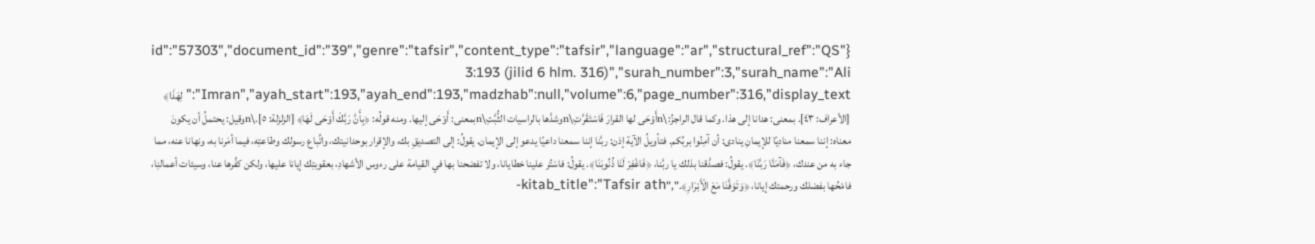{"id":"57303","document_id":"39","genre":"tafsir","content_type":"tafsir","language":"ar","structural_ref":"QS 3:193 (jilid 6 hlm. 316)","surah_number":3,"surah_name":"Ali Imran","ayah_start":193,"ayah_end":193,"madzhab":null,"volume":6,"page_number":316,"display_text":"لِهَذَا﴾ [الأعراف: ٤٣]. بمعنى: هدانا إلى هذا. وكما قال الراجزُ:\nأَوْحَى لها القرارَ فَاسْتَقَرَّتِ\nوشدَّها بالراسيات الثُّبَّتِ\nبمعنى: أَوْحَى إليها. ومنه قولُه: ﴿بِأَنَّ رَبَّكَ أَوْحَى لَهَا﴾ [الزلزلة: ٥].\nوقيل: يحتملُ أن يكونَ معناه: إننا سمعنا مناديًا للإيمانِ ينادى: أن آمِنُوا بربِّكم. فتأويلُ الآية إذن: ربَّنا إننا سمعنا داعيًا يدعو إلى الإيمان. يقولُ: إلى التصديقِ بك، والإقرار بوحدانيتك، واتِّباع رسولك وطاعتِه، فيما أمَرنا به، ونهانا عنه، مما جاء به من عندك، ﴿فَآمَنَّا رَبَّنَا﴾. يقولُ: فصدَّقنا بذلك يا ربَّنا، ﴿فَاغْفِرْ لَنَا ذُنُوبَنَا﴾. يقولُ: فاسْتُر علينا خطايانا، ولا تفضحنا بها في القيامة على رءوس الأشهادِ، بعقوبتِك إيانا عليها، ولكن كفِّرها عنا، وسيئات أعمالنِا، فامْحُها بفضلك ورحمتك إيانا، ﴿وَتَوَفَّنَا مَعَ الْأَبْرَارِ﴾.","kitab_title":"Tafsir ath-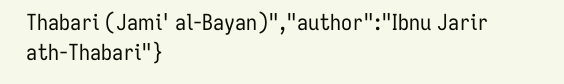Thabari (Jami' al-Bayan)","author":"Ibnu Jarir ath-Thabari"}